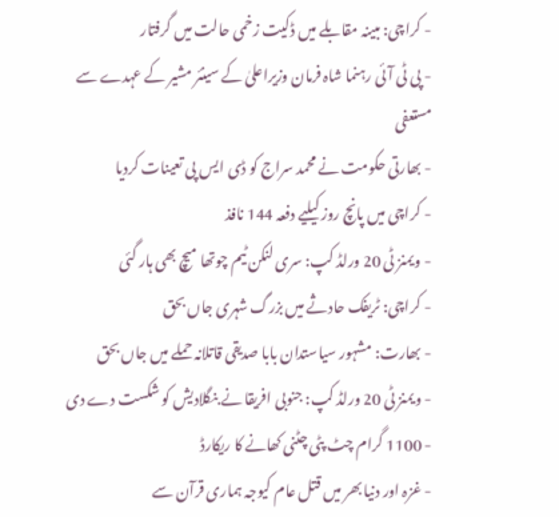- کراچی: مبینہ مقابلے میں ڈکیت زخمی حالت میں گرفتار
- پی ٹی آئی رہنما شاہ فرمان وزیراعلیٰ کے سینئر مشیر کے عہدے سے مستعفی
- بھارتی حکومت نے محمد سراج کو ڈی ایس پی تعینات کردیا
- کراچی میں پانچ روز کیلیے دفعہ 144 نافذ
- ویمنز ٹی 20 ورلڈ کپ: سری لنکن ٹیم چوتھا میچ بھی ہار گئی
- کراچی: ٹریفک حادثے میں بزرگ شہری جاں بحق
- بھارت: مشہور سیاستدان بابا صدیقی قاتلانہ حملے میں جاں بحق
- ویمنز ٹی 20 ورلڈ کپ: جنوبی افریقا نے بنگلادیش کو شکست دے دی
- 1100 گرام چٹ پٹی چٹنی کھانے کا ریکارڈ
- غزہ اور دنیا بھر میں قتل عام کیوجہ ہماری قرآن سے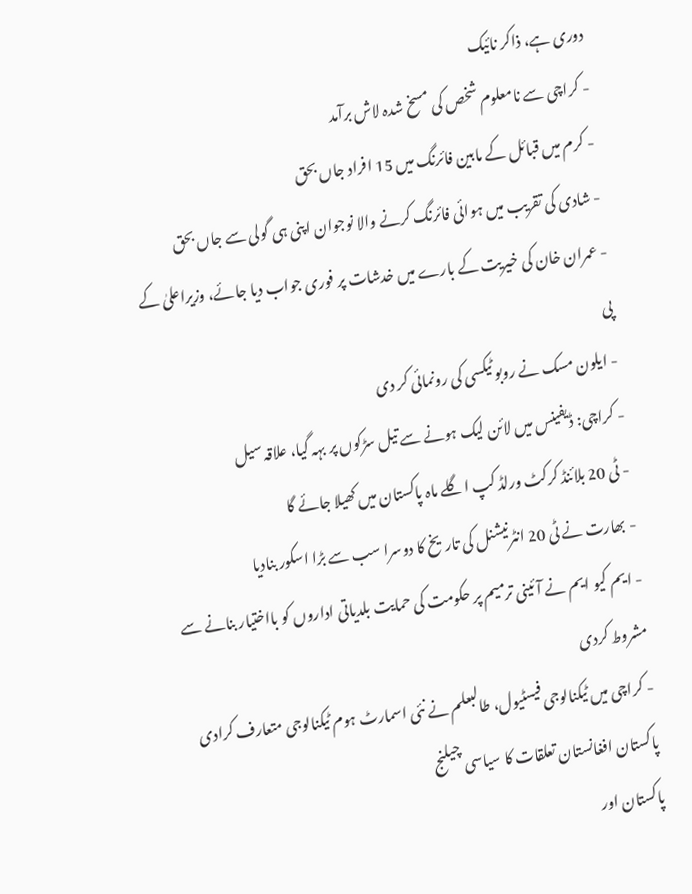دوری ہے، ذاکر نائیک
- کراچی سے نامعلوم شخص کی مسخ شدہ لاش برآمد
- کرم میں قبائل کے مابین فائرنگ میں 15 افراد جاں بحق
- شادی کی تقریب میں ہوائی فائرنگ کرنے والا نوجوان اپنی ہی گولی سے جاں بحق
- عمران خان کی خیریت کے بارے میں خدشات پر فوری جواب دیا جائے، وزیراعلیٰ کے پی
- ایلون مسک نے روبو ٹیکسی کی رونمائی کر دی
- کراچی: ڈیفینس میں لائن لیک ہونے سے تیل سڑکوں پر بہہ گیا، علاقہ سیل
- ٹی 20 بلائنڈ کرکٹ ورلڈ کپ اگلے ماہ پاکستان میں کھیلا جائے گا
- بھارت نے ٹی 20 انٹرنیشنل کی تاریخ کا دوسرا سب سے بڑا اسکور بنادیا
- ایم کیو ایم نے آئینی ترمیم پر حکومت کی حمایت بلدیاتی اداروں کو بااختیار بنانے سے مشروط کردی
- کراچی میں ٹیکنالوجی فیسٹیول، طالبعلم نے نئی اسمارٹ ہوم ٹیکنالوجی متعارف کرادی
پاکستان افغانستان تعلقات کا سیاسی چیلنج
پاکستان اور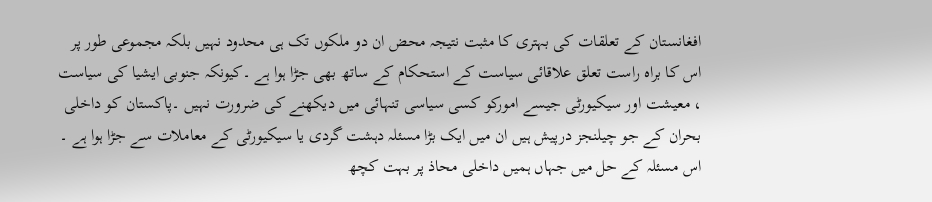افغانستان کے تعلقات کی بہتری کا مثبت نتیجہ محض ان دو ملکوں تک ہی محدود نہیں بلکہ مجموعی طور پر اس کا براہ راست تعلق علاقائی سیاست کے استحکام کے ساتھ بھی جڑا ہوا ہے ۔کیونکہ جنوبی ایشیا کی سیاست ، معیشت اور سیکیورٹی جیسے امورکو کسی سیاسی تنہائی میں دیکھنے کی ضرورت نہیں ۔پاکستان کو داخلی بحران کے جو چیلنجز درپیش ہیں ان میں ایک بڑا مسئلہ دہشت گردی یا سیکیورٹی کے معاملات سے جڑا ہوا ہے ۔ اس مسئلہ کے حل میں جہاں ہمیں داخلی محاذ پر بہت کچھ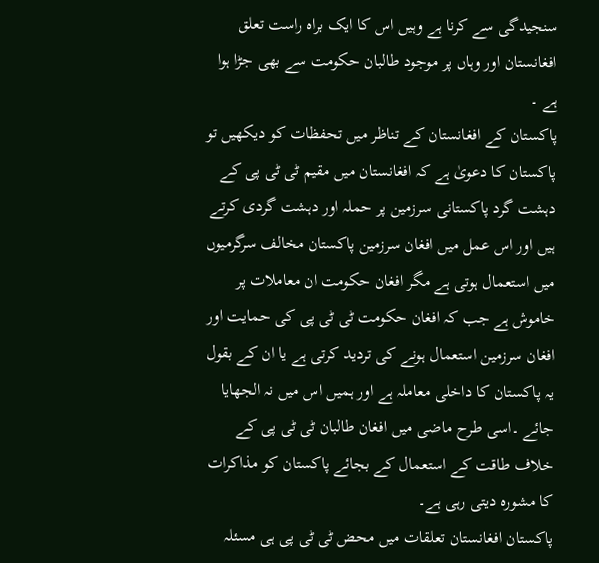سنجیدگی سے کرنا ہے وہیں اس کا ایک براہ راست تعلق افغانستان اور وہاں پر موجود طالبان حکومت سے بھی جڑا ہوا ہے ۔
پاکستان کے افغانستان کے تناظر میں تحفظات کو دیکھیں تو پاکستان کا دعویٰ ہے کہ افغانستان میں مقیم ٹی ٹی پی کے دہشت گرد پاکستانی سرزمین پر حملہ اور دہشت گردی کرتے ہیں اور اس عمل میں افغان سرزمین پاکستان مخالف سرگرمیوں میں استعمال ہوتی ہے مگر افغان حکومت ان معاملات پر خاموش ہے جب کہ افغان حکومت ٹی ٹی پی کی حمایت اور افغان سرزمین استعمال ہونے کی تردید کرتی ہے یا ان کے بقول یہ پاکستان کا داخلی معاملہ ہے اور ہمیں اس میں نہ الجھایا جائے ۔اسی طرح ماضی میں افغان طالبان ٹی ٹی پی کے خلاف طاقت کے استعمال کے بجائے پاکستان کو مذاکرات کا مشورہ دیتی رہی ہے۔
پاکستان افغانستان تعلقات میں محض ٹی ٹی پی ہی مسئلہ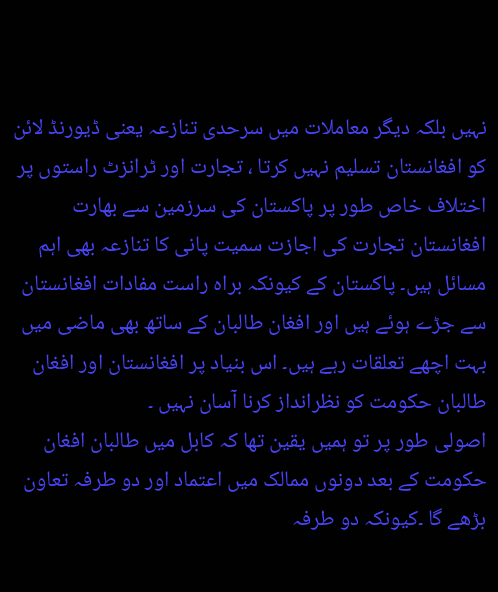نہیں بلکہ دیگر معاملات میں سرحدی تنازعہ یعنی ڈیورنڈ لائن کو افغانستان تسلیم نہیں کرتا ، تجارت اور ٹرانزٹ راستوں پر اختلاف خاص طور پر پاکستان کی سرزمین سے بھارت افغانستان تجارت کی اجازت سمیت پانی کا تنازعہ بھی اہم مسائل ہیں۔ پاکستان کے کیونکہ براہ راست مفادات افغانستان سے جڑے ہوئے ہیں اور افغان طالبان کے ساتھ بھی ماضی میں بہت اچھے تعلقات رہے ہیں۔ اس بنیاد پر افغانستان اور افغان طالبان حکومت کو نظرانداز کرنا آسان نہیں ۔
اصولی طور پر تو ہمیں یقین تھا کہ کابل میں طالبان افغان حکومت کے بعد دونوں ممالک میں اعتماد اور دو طرفہ تعاون بڑھے گا ۔کیونکہ دو طرفہ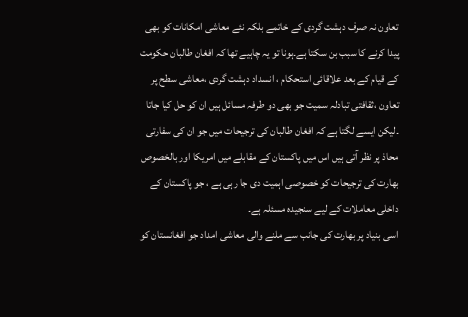تعاون نہ صرف دہشت گردی کے خاتمے بلکہ نئے معاشی امکانات کو بھی پیدا کرنے کا سبب بن سکتا ہے۔ہونا تو یہ چاہیے تھا کہ افغان طالبان حکومت کے قیام کے بعد علاقائی استحکام ، انسداد دہشت گردی ،معاشی سطح پر تعاون ،ثقافتی تبادلہ سمیت جو بھی دو طرفہ مسائل ہیں ان کو حل کیا جاتا ۔لیکن ایسے لگتا ہے کہ افغان طالبان کی ترجیحات میں جو ان کی سفارتی محاذ پر نظر آتی ہیں اس میں پاکستان کے مقابلے میں امریکا اور بالخصوص بھارت کی ترجیحات کو خصوصی اہمیت دی جا رہی ہے ، جو پاکستان کے داخلی معاملات کے لیے سنجیدہ مسئلہ ہے۔
اسی بنیاد پر بھارت کی جانب سے ملنے والی معاشی امداد جو افغانستان کو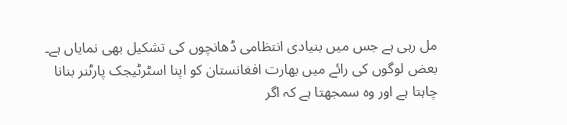مل رہی ہے جس میں بنیادی انتظامی ڈھانچوں کی تشکیل بھی نمایاں ہے۔ بعض لوگوں کی رائے میں بھارت افغانستان کو اپنا اسٹرٹیجک پارٹنر بنانا چاہتا ہے اور وہ سمجھتا ہے کہ اگر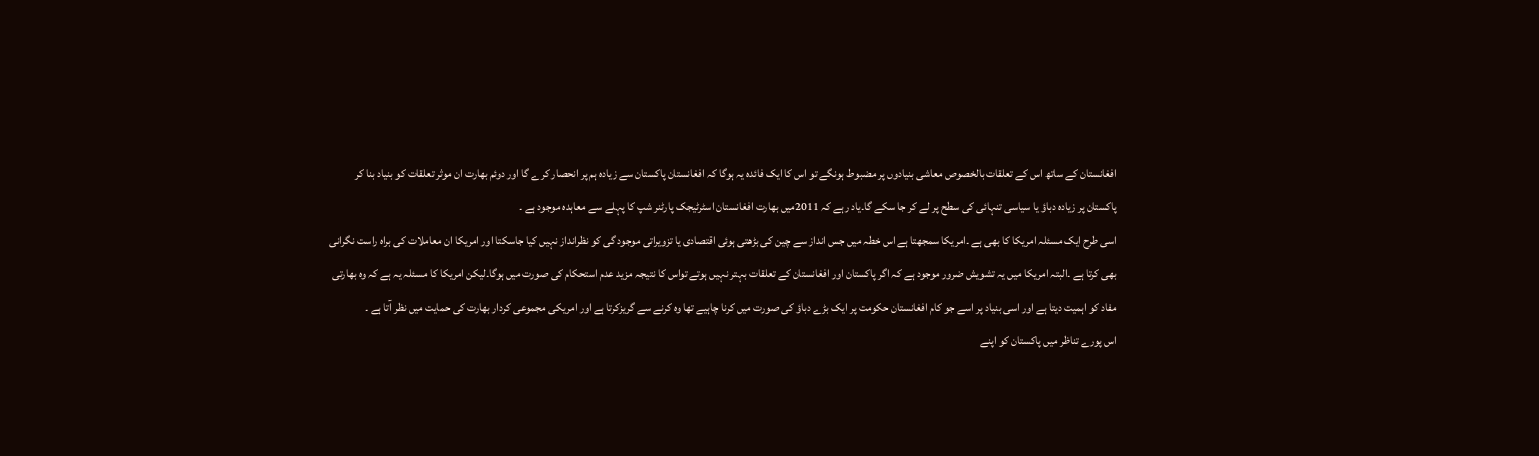افغانستان کے ساتھ اس کے تعلقات بالخصوص معاشی بنیادوں پر مضبوط ہونگے تو اس کا ایک فائدہ یہ ہوگا کہ افغانستان پاکستان سے زیادہ ہم پر انحصار کرے گا اور دوئم بھارت ان موثر تعلقات کو بنیاد بنا کر پاکستان پر زیادہ دباؤ یا سیاسی تنہائی کی سطح پر لے کر جا سکے گا۔یاد رہے کہ 2011میں بھارت افغانستان اسٹرٹیجک پارٹنر شپ کا پہلے سے معاہدہ موجود ہے ۔
اسی طرح ایک مسئلہ امریکا کا بھی ہے ۔امریکا سمجھتا ہے اس خطہ میں جس انداز سے چین کی بڑھتی ہوئی اقتصادی یا تزویراتی موجود گی کو نظرانداز نہیں کیا جاسکتا اور امریکا ان معاملات کی براہ راست نگرانی بھی کرتا ہے ۔البتہ امریکا میں یہ تشویش ضرور موجود ہے کہ اگر پاکستان اور افغانستان کے تعلقات بہتر نہیں ہوتے تواس کا نتیجہ مزید عدم استحکام کی صورت میں ہوگا۔لیکن امریکا کا مسئلہ یہ ہے کہ وہ بھارتی مفاد کو اہمیت دیتا ہے اور اسی بنیاد پر اسے جو کام افغانستان حکومت پر ایک بڑے دباؤ کی صورت میں کرنا چاہیے تھا وہ کرنے سے گریزکرتا ہے اور امریکی مجموعی کردار بھارت کی حمایت میں نظر آتا ہے ۔
اس پورے تناظر میں پاکستان کو اپنے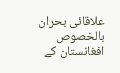علاقائی بحران بالخصوص افغانستان کے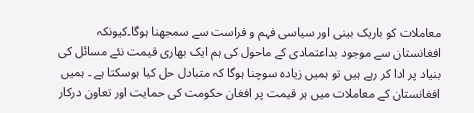معاملات کو باریک بینی اور سیاسی فہم و فراست سے سمجھنا ہوگا۔کیونکہ افغانستان سے موجود بداعتمادی کے ماحول کی ہم ایک بھاری قیمت نئے مسائل کی بنیاد پر ادا کر رہے ہیں تو ہمیں زیادہ سوچنا ہوگا کہ متبادل حل کیا ہوسکتا ہے ۔ ہمیں افغانستان کے معاملات میں ہر قیمت پر افغان حکومت کی حمایت اور تعاون درکار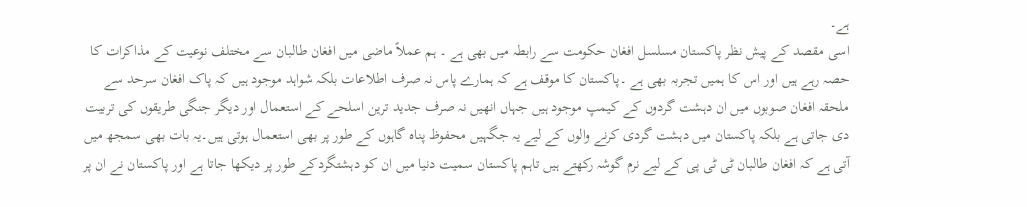ہے۔
اسی مقصد کے پیش نظر پاکستان مسلسل افغان حکومت سے رابطہ میں بھی ہے ۔ ہم عملاً ماضی میں افغان طالبان سے مختلف نوعیت کے مذاکرات کا حصہ رہے ہیں اور اس کا ہمیں تجربہ بھی ہے ۔پاکستان کا موقف ہے کہ ہمارے پاس نہ صرف اطلاعات بلکہ شواہد موجود ہیں کہ پاک افغان سرحد سے ملحقہ افغان صوبوں میں ان دہشت گردوں کے کیمپ موجود ہیں جہاں انھیں نہ صرف جدید ترین اسلحے کے استعمال اور دیگر جنگی طریقوں کی تربیت دی جاتی ہے بلکہ پاکستان میں دہشت گردی کرنے والوں کے لیے یہ جگہیں محفوظ پناہ گاہوں کے طور پر بھی استعمال ہوتی ہیں۔یہ بات بھی سمجھ میں آتی ہے کہ افغان طالبان ٹی ٹی پی کے لیے نرم گوشہ رکھتے ہیں تاہم پاکستان سمیت دنیا میں ان کو دہشتگردکے طور پر دیکھا جاتا ہے اور پاکستان نے ان پر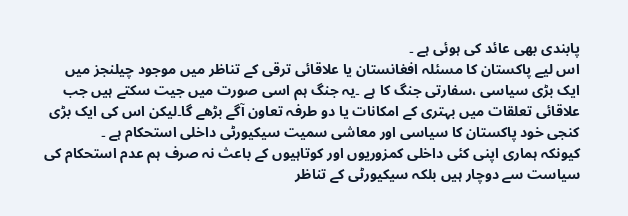پابندی بھی عائد کی ہوئی ہے ۔
اس لیے پاکستان کا مسئلہ افغانستان یا علاقائی ترقی کے تناظر میں موجود چیلنجز میں ایک بڑی سیاسی ،سفارتی جنگ کا ہے ۔یہ جنگ ہم اسی صورت میں جیت سکتے ہیں جب علاقائی تعلقات میں بہتری کے امکانات یا دو طرفہ تعاون آگے بڑھے گا۔لیکن اس کی ایک بڑی کنجی خود پاکستان کا سیاسی اور معاشی سمیت سیکیورٹی داخلی استحکام ہے ۔
کیونکہ ہماری اپنی کئی داخلی کمزوریوں اور کوتاہیوں کے باعث نہ صرف ہم عدم استحکام کی سیاست سے دوچار ہیں بلکہ سیکیورٹی کے تناظر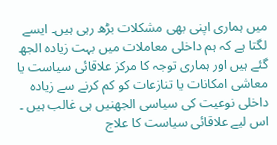میں ہماری اپنی بھی مشکلات بڑھ رہی ہیں۔ ایسے لگتا ہے کہ ہم داخلی معاملات میں بہت زیادہ الجھ گئے ہیں اور ہماری توجہ کا مرکز علاقائی سیاست یا معاشی امکانات یا تنازعات کو کم کرنے سے زیادہ داخلی نوعیت کی سیاسی الجھنیں ہی غالب ہیں ۔ اس لیے علاقائی سیاست کا علاج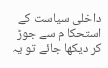داخلی سیاست کے استحکا م سے جوڑ کر دیکھا جائے تو یہ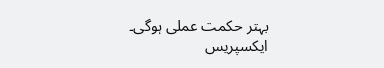بہتر حکمت عملی ہوگی۔
ایکسپریس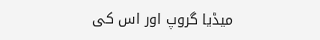میڈیا گروپ اور اس کی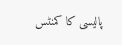پالیسی کا کمنٹس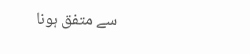سے متفق ہونا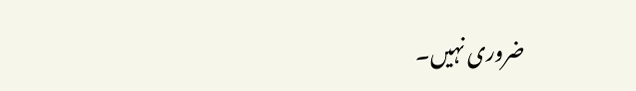ضروری نہیں۔